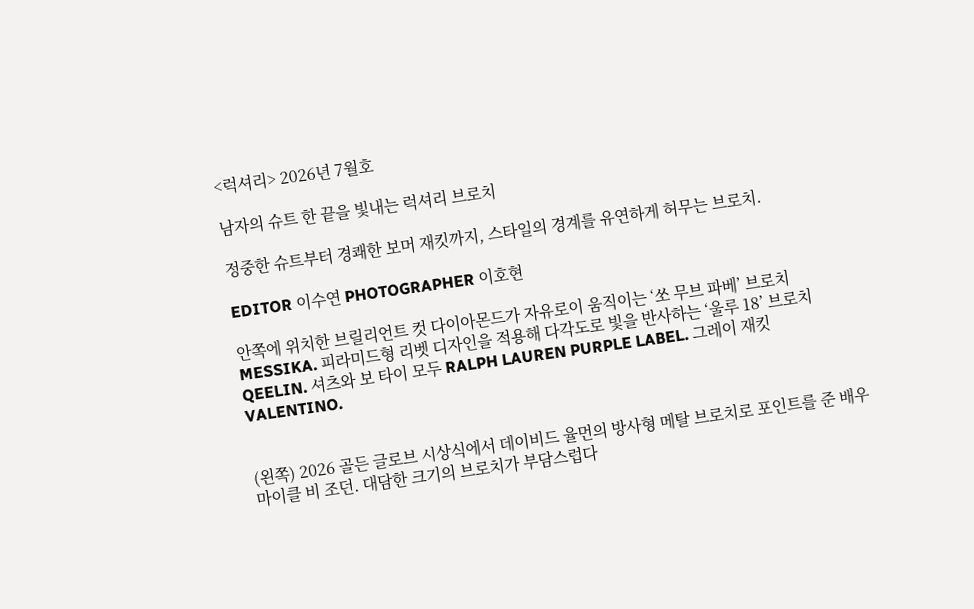<럭셔리> 2026년 7월호

남자의 슈트 한 끝을 빛내는 럭셔리 브로치

정중한 슈트부터 경쾌한 보머 재킷까지, 스타일의 경계를 유연하게 허무는 브로치.

EDITOR 이수연 PHOTOGRAPHER 이호현

안쪽에 위치한 브릴리언트 컷 다이아몬드가 자유로이 움직이는 ‘쏘 무브 파베’ 브로치 MESSIKA. 피라미드형 리벳 디자인을 적용해 다각도로 빛을 반사하는 ‘울루 18’ 브로치 QEELIN. 셔츠와 보 타이 모두 RALPH LAUREN PURPLE LABEL. 그레이 재킷 VALENTINO.


(왼쪽) 2026 골든 글로브 시상식에서 데이비드 율먼의 방사형 메탈 브로치로 포인트를 준 배우 마이클 비 조던. 대담한 크기의 브로치가 부담스럽다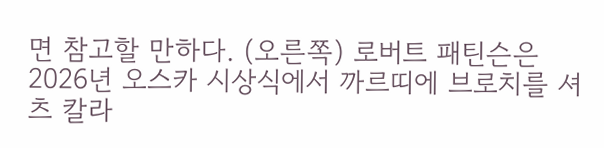면 참고할 만하다. (오른쪽) 로버트 패틴슨은 2026년 오스카 시상식에서 까르띠에 브로치를 셔츠 칼라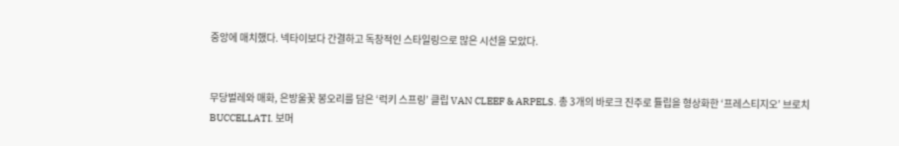중앙에 매치했다. 넥타이보다 간결하고 독창적인 스타일링으로 많은 시선을 모았다.


무당벌레와 매화, 은방울꽃 봉오리를 담은 ‘럭키 스프링’ 클립 VAN CLEEF & ARPELS. 총 3개의 바로크 진주로 튤립을 형상화한 ‘프레스티지오’ 브로치 BUCCELLATI. 보머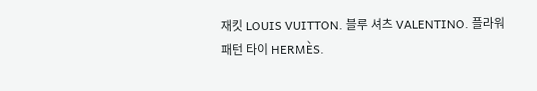재킷 LOUIS VUITTON. 블루 셔츠 VALENTINO. 플라워 패턴 타이 HERMÈS.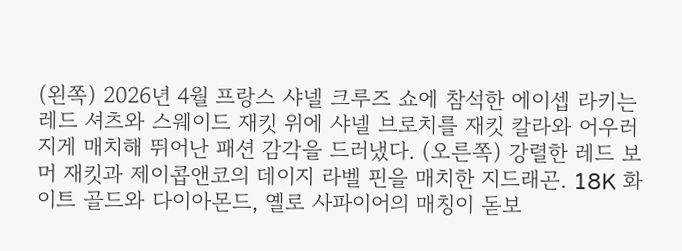(왼쪽) 2026년 4월 프랑스 샤넬 크루즈 쇼에 참석한 에이셉 라키는 레드 셔츠와 스웨이드 재킷 위에 샤넬 브로치를 재킷 칼라와 어우러지게 매치해 뛰어난 패션 감각을 드러냈다. (오른쪽) 강렬한 레드 보머 재킷과 제이콥앤코의 데이지 라벨 핀을 매치한 지드래곤. 18K 화이트 골드와 다이아몬드, 옐로 사파이어의 매칭이 돋보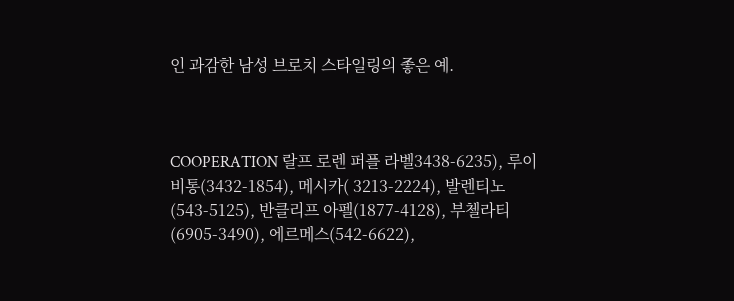인 과감한 남성 브로치 스타일링의 좋은 예.



COOPERATION 랄프 로렌 퍼플 라벨3438-6235), 루이 비통(3432-1854), 메시카( 3213-2224), 발렌티노(543-5125), 반클리프 아펠(1877-4128), 부첼라티(6905-3490), 에르메스(542-6622),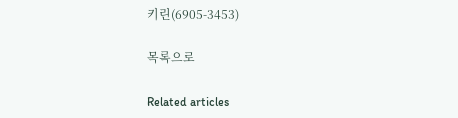키린(6905-3453)

목록으로

Related articles